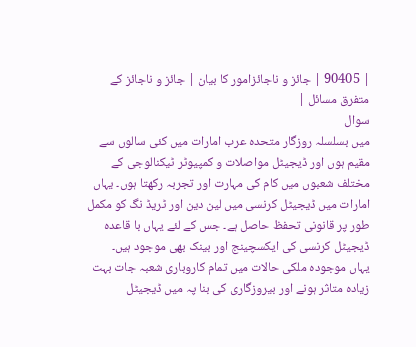| 90405 | جائز و ناجائزامور کا بیان | جائز و ناجائز کے متفرق مسائل |
سوال
میں بسلسلہ روزگار متحدہ عرب امارات میں کئی سالوں سے مقیم ہوں اور ڈیجیٹل مواصلات و کمپیوٹر ٹیکنالوجی کے مختلف شعبوں میں کام کی مہارت اور تجربہ رکھتا ہوں۔ یہاں امارات میں ڈیجیٹل کرنسی میں لین دین اور ٹریڈ نگ کو مکمل طور پر قانونی تحفظ حاصل ہے۔ جس کے لئے یہاں با قاعدہ ڈیجیٹل کرنسی کی ایکسچینج اور بینک بھی موجود ہیں۔
یہاں موجودہ ملکی حالات میں تمام کاروباری شعبہ جات بہت زیادہ متاثر ہونے اور بیروزگاری کی بنا پہ میں ڈیجیٹل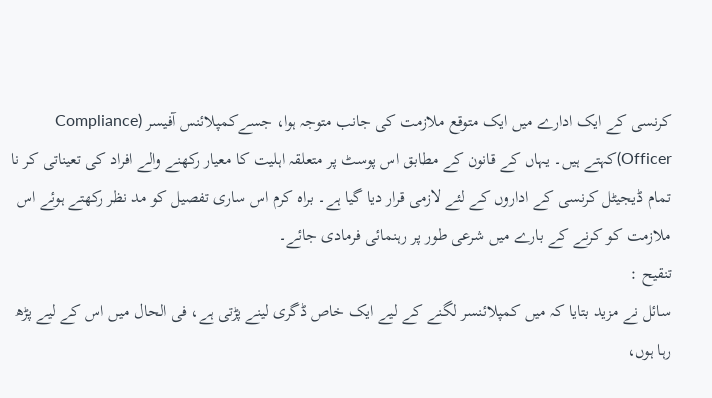کرنسی کے ایک ادارے میں ایک متوقع ملازمت کی جانب متوجہ ہوا، جسےکمپلائنس آفیسر (Compliance Officer)کہتے ہیں۔ یہاں کے قانون کے مطابق اس پوسٹ پر متعلقہ اہلیت کا معیار رکھنے والے افراد کی تعیناتی کر نا تمام ڈیجیٹل کرنسی کے اداروں کے لئے لازمی قرار دیا گیا ہے۔ براہ کرم اس ساری تفصیل کو مد نظر رکھتے ہوئے اس ملازمت کو کرنے کے بارے میں شرعی طور پر رہنمائی فرمادی جائے۔
تنقیح :
سائل نے مزید بتایا کہ میں کمپلائنسر لگنے کے لیے ایک خاص ڈگری لینے پڑتی ہے، فی الحال میں اس کے لیے پڑھ رہا ہوں،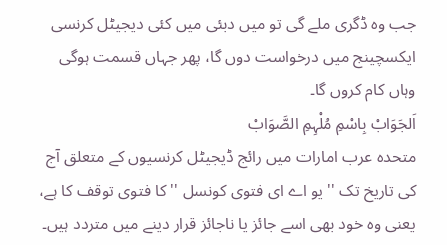جب وہ ڈگری ملے گی تو میں دبئی میں کئی دیجیٹل کرنسی ایکسچینج میں درخواست دوں گا، پھر جہاں قسمت ہوگی وہاں کام کروں گا۔
اَلجَوَابْ بِاسْمِ مُلْہِمِ الصَّوَابْ
متحدہ عرب امارات میں رائج ڈیجیٹل کرنسیوں کے متعلق آج کی تاریخ تک '' یو اے ای فتوی کونسل '' کا فتوی توقف کا ہے، یعنی وہ خود بھی اسے جائز یا ناجائز قرار دینے میں متردد ہیں۔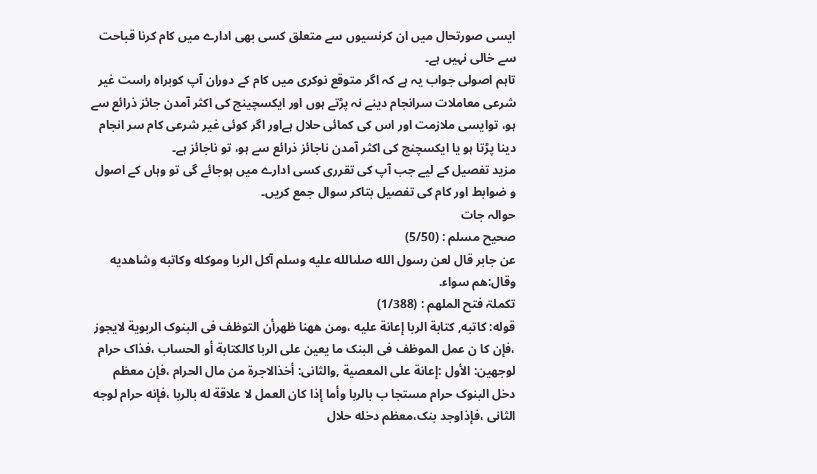ایسی صورتحال میں ان کرنسیوں سے متعلق کسی بھی ادارے میں کام کرنا قباحت سے خالی نہیں ہے۔
تاہم اصولی جواب یہ ہے کہ اگر متوقع نوکری میں کام کے دوران آپ کوبراہ راست غیر شرعی معاملات سرانجام دینے نہ پڑتے ہوں اور ایکسچینج کی اکثر آمدن جائز ذرائع سے ہو، توایسی ملازمت اور اس کی کمائی حلال ہےاور اگر کوئی غیر شرعی کام سر انجام دینا پڑتا ہو یا ایکسچنج کی اکثر آمدن ناجائز ذرائع سے ہو، تو ناجائز ہے۔
مزید تفصیل کے لیے جب آپ کی تقرری کسی ادارے میں ہوجائے گی تو وہاں کے اصول و ضوابط اور کام کی تفصیل بتاکر سوال جمع کریں۔
حوالہ جات
صحیح مسلم : (5/50)
عن جابر قال لعن رسول الله صلىالله عليه وسلم آكل الربا وموكله وكاتبه وشاهديه وقال:هم سواء.
تکملۃ فتح الملھم : (1/388)
قوله: کاتبه, کتابة الربا إعانة عليه ،ومن ههنا ظهرأن التوظف فی البنوک الربویة لایجوز ،فإن کا ن عمل الموظف فی البنک ما یعین علی الربا کالکتابة أو الحساب ،فذاک حرام لوجهين: الأول :إعانة علی المعصیة ,والثانی: أخذالاجرة من مال الحرام ،فإن معظم دخل البنوک حرام مستجا ب بالربا وأما إذا کان العمل لا علاقة له بالربا ،فإنه حرام لوجه الثانی ،فإذاوجد بنک،معظم دخله حلال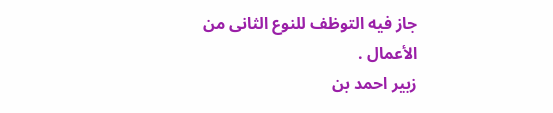جاز فيه التوظف للنوع الثانی من الأعمال .
زبیر احمد بن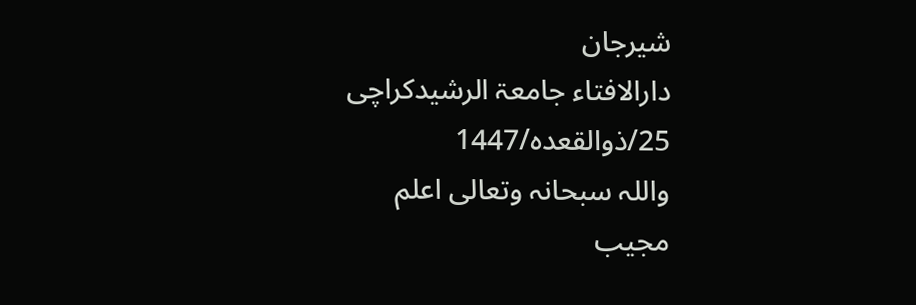شیرجان
دارالافتاء جامعۃ الرشیدکراچی
25/ذوالقعدہ/1447
واللہ سبحانہ وتعالی اعلم
مجیب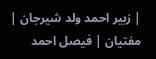| زبیر احمد ولد شیرجان | مفتیان | فیصل احمد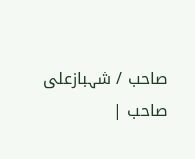صاحب / شہبازعلی صاحب |